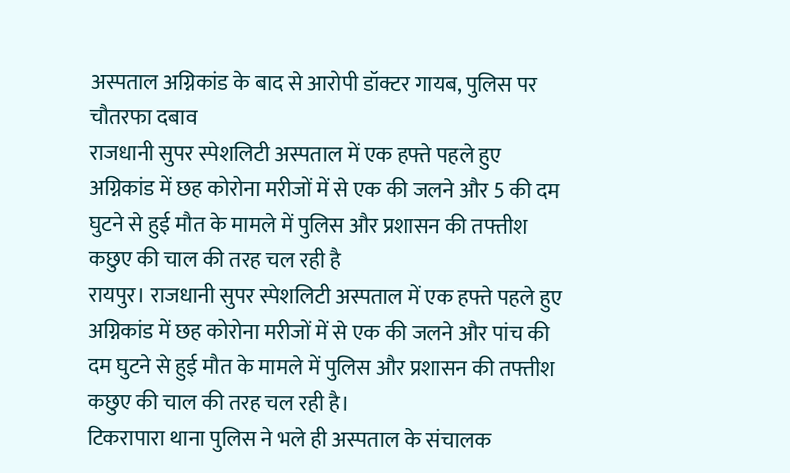अस्पताल अग्निकांड के बाद से आरोपी डॉक्टर गायब, पुलिस पर चौतरफा दबाव
राजधानी सुपर स्पेशलिटी अस्पताल में एक हफ्ते पहले हुए अग्निकांड में छह कोरोना मरीजों में से एक की जलने और 5 की दम घुटने से हुई मौत के मामले में पुलिस और प्रशासन की तफ्तीश कछुए की चाल की तरह चल रही है
रायपुर। राजधानी सुपर स्पेशलिटी अस्पताल में एक हफ्ते पहले हुए अग्निकांड में छह कोरोना मरीजों में से एक की जलने और पांच की दम घुटने से हुई मौत के मामले में पुलिस और प्रशासन की तफ्तीश कछुए की चाल की तरह चल रही है।
टिकरापारा थाना पुलिस ने भले ही अस्पताल के संचालक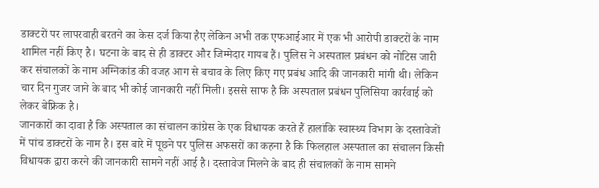डाक्टरों पर लापरवाही बरतने का केस दर्ज किया हैए लेकिन अभी तक एफआईआर में एक भी आरोपी डाक्टरों के नाम शामिल नहीं किए है। घटना के बाद से ही डाक्टर और जिम्मेदार गायब हैं। पुलिस ने अस्पताल प्रबंधन को नोटिस जारी कर संचालकों के नाम अग्निकांड की वजह आग से बचाव के लिए किए गए प्रबंध आदि की जानकारी मांगी थी। लेकिन चार दिन गुजर जाने के बाद भी कोई जानकारी नहीं मिली। इससे साफ है कि अस्पताल प्रबंधन पुलिसिया कार्रवाई को लेकर बेफ्रिक है।
जानकारों का दावा है कि अस्पताल का संचालन कांग्रेस के एक विधायक करते हैं हालांकि स्वास्थ्य विभाग के दस्तावेजों में पांच डाक्टरों के नाम है। इस बारे में पूछने पर पुलिस अफसरों का कहना है कि फिलहाल अस्पताल का संचालन किसी विधायक द्वारा करने की जानकारी सामने नहीं आई है। दस्तावेज मिलने के बाद ही संचालकों के नाम सामने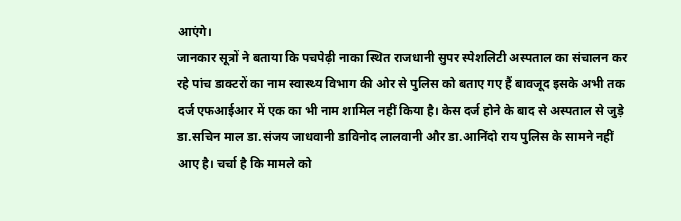आएंगे।
जानकार सूत्रों ने बताया कि पचपेढ़ी नाका स्थित राजधानी सुपर स्पेशलिटी अस्पताल का संचालन कर रहे पांच डाक्टरों का नाम स्वास्थ्य विभाग की ओर से पुलिस को बताए गए हैं बावजूद इसके अभी तक दर्ज एफआईआर में एक का भी नाम शामिल नहीं किया है। केस दर्ज होने के बाद से अस्पताल से जुड़े डा.सचिन माल डा.संजय जाधवानी डाविनोद लालवानी और डा.आनिंदो राय पुलिस के सामने नहीं आए है। चर्चा है कि मामले को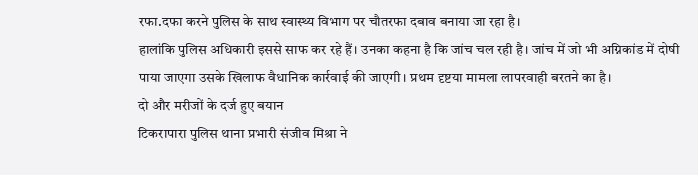रफा.दफा करने पुलिस के साथ स्वास्थ्य विभाग पर चौतरफा दबाव बनाया जा रहा है।
हालांकि पुलिस अधिकारी इससे साफ कर रहे हैं। उनका कहना है कि जांच चल रही है। जांच में जो भी अग्निकांड में दोषी पाया जाएगा उसके खिलाफ वैधानिक कार्रवाई की जाएगी। प्रथम दृष्टया मामला लापरवाही बरतने का है।
दो और मरीजों के दर्ज हुए बयान
टिकरापारा पुलिस थाना प्रभारी संजीव मिश्रा ने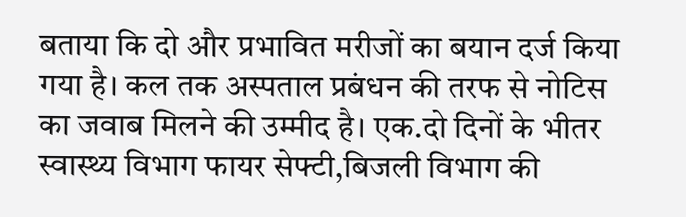बताया कि दो और प्रभावित मरीजों का बयान दर्ज किया गया है। कल तक अस्पताल प्रबंधन की तरफ से नोटिस का जवाब मिलने की उम्मीद है। एक.दो दिनों के भीतर स्वास्थ्य विभाग फायर सेफ्टी,बिजली विभाग की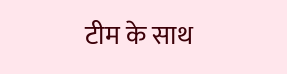टीम के साथ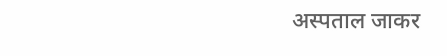अस्पताल जाकर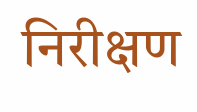निरीक्षण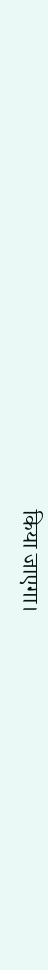किया जाएगा।